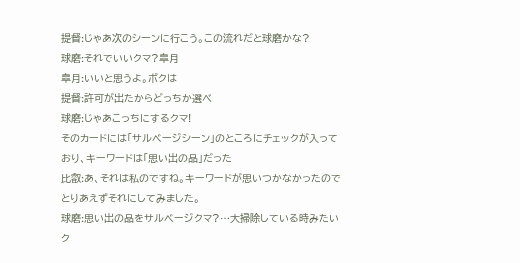提督:じゃあ次のシーンに行こう。この流れだと球磨かな?
球磨:それでいいクマ?皐月
皐月:いいと思うよ。ボクは
提督:許可が出たからどっちか選べ
球磨:じゃあこっちにするクマ!
そのカードには「サルベージシーン」のところにチェックが入っており、キーワードは「思い出の品」だった
比叡:あ、それは私のですね。キーワードが思いつかなかったのでとりあえずそれにしてみました。
球磨:思い出の品をサルベージクマ?…大掃除している時みたいク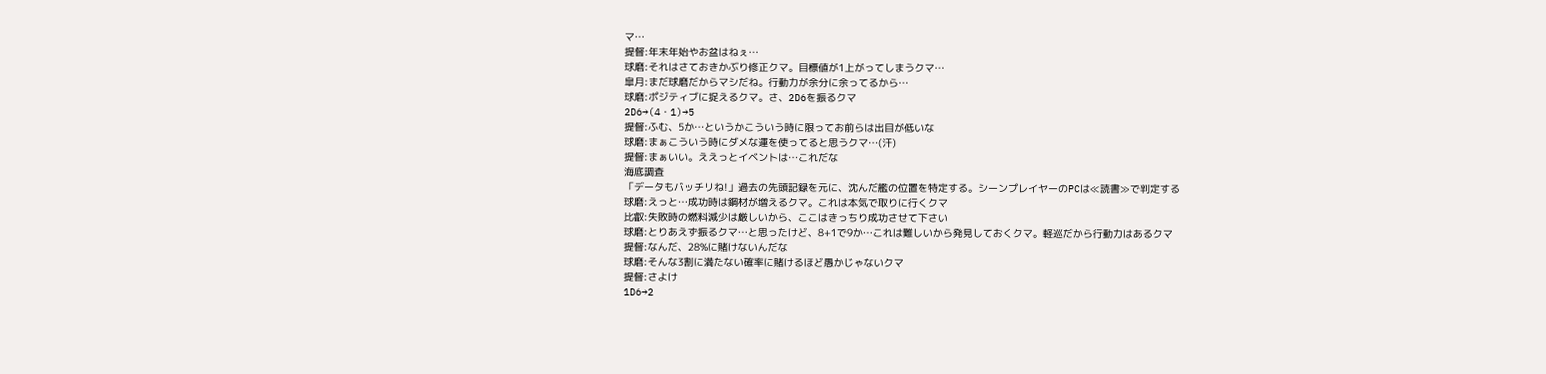マ…
提督:年末年始やお盆はねぇ…
球磨:それはさておきかぶり修正クマ。目標値が1上がってしまうクマ…
皐月:まだ球磨だからマシだね。行動力が余分に余ってるから…
球磨:ポジティブに捉えるクマ。さ、2D6を振るクマ
2D6→(4・1)→5
提督:ふむ、5か…というかこういう時に限ってお前らは出目が低いな
球磨:まぁこういう時にダメな運を使ってると思うクマ…(汗)
提督:まぁいい。ええっとイベントは…これだな
海底調査
「データもバッチリね!」過去の先頭記録を元に、沈んだ艦の位置を特定する。シーンプレイヤーのPCは≪読書≫で判定する
球磨:えっと…成功時は鋼材が増えるクマ。これは本気で取りに行くクマ
比叡:失敗時の燃料減少は厳しいから、ここはきっちり成功させて下さい
球磨:とりあえず振るクマ…と思ったけど、8+1で9か…これは難しいから発見しておくクマ。軽巡だから行動力はあるクマ
提督:なんだ、28%に賭けないんだな
球磨:そんな3割に満たない確率に賭けるほど愚かじゃないクマ
提督:さよけ
1D6→2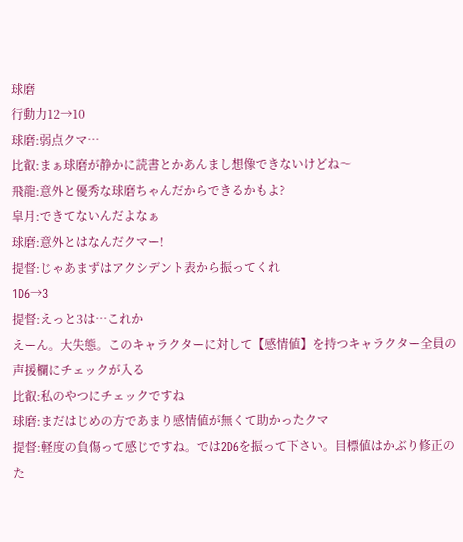球磨
行動力12→10
球磨:弱点クマ…
比叡:まぁ球磨が静かに読書とかあんまし想像できないけどね〜
飛龍:意外と優秀な球磨ちゃんだからできるかもよ?
皐月:できてないんだよなぁ
球磨:意外とはなんだクマー!
提督:じゃあまずはアクシデント表から振ってくれ
1D6→3
提督:えっと3は…これか
えーん。大失態。このキャラクターに対して【感情値】を持つキャラクター全員の声援欄にチェックが入る
比叡:私のやつにチェックですね
球磨:まだはじめの方であまり感情値が無くて助かったクマ
提督:軽度の負傷って感じですね。では2D6を振って下さい。目標値はかぶり修正のた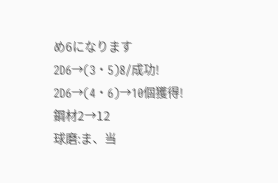め6になります
2D6→(3・5)8/成功!
2D6→(4・6)→10個獲得!
鋼材2→12
球磨:ま、当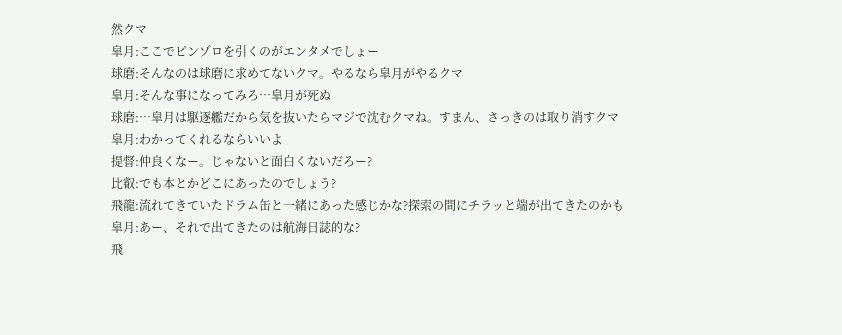然クマ
皐月:ここでピンゾロを引くのがエンタメでしょー
球磨:そんなのは球磨に求めてないクマ。やるなら皐月がやるクマ
皐月:そんな事になってみろ…皐月が死ぬ
球磨:…皐月は駆逐艦だから気を抜いたらマジで沈むクマね。すまん、さっきのは取り消すクマ
皐月:わかってくれるならいいよ
提督:仲良くなー。じゃないと面白くないだろー?
比叡:でも本とかどこにあったのでしょう?
飛龍:流れてきていたドラム缶と一緒にあった感じかな?探索の間にチラッと端が出てきたのかも
皐月:あー、それで出てきたのは航海日誌的な?
飛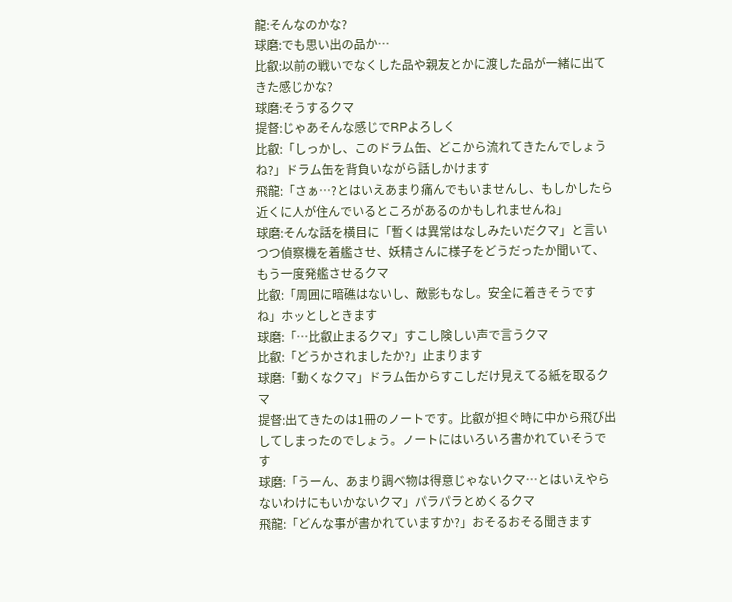龍:そんなのかな?
球磨:でも思い出の品か…
比叡:以前の戦いでなくした品や親友とかに渡した品が一緒に出てきた感じかな?
球磨:そうするクマ
提督:じゃあそんな感じでRPよろしく
比叡:「しっかし、このドラム缶、どこから流れてきたんでしょうね?」ドラム缶を背負いながら話しかけます
飛龍:「さぁ…?とはいえあまり痛んでもいませんし、もしかしたら近くに人が住んでいるところがあるのかもしれませんね」
球磨:そんな話を横目に「暫くは異常はなしみたいだクマ」と言いつつ偵察機を着艦させ、妖精さんに様子をどうだったか聞いて、もう一度発艦させるクマ
比叡:「周囲に暗礁はないし、敵影もなし。安全に着きそうですね」ホッとしときます
球磨:「…比叡止まるクマ」すこし険しい声で言うクマ
比叡:「どうかされましたか?」止まります
球磨:「動くなクマ」ドラム缶からすこしだけ見えてる紙を取るクマ
提督:出てきたのは1冊のノートです。比叡が担ぐ時に中から飛び出してしまったのでしょう。ノートにはいろいろ書かれていそうです
球磨:「うーん、あまり調べ物は得意じゃないクマ…とはいえやらないわけにもいかないクマ」パラパラとめくるクマ
飛龍:「どんな事が書かれていますか?」おそるおそる聞きます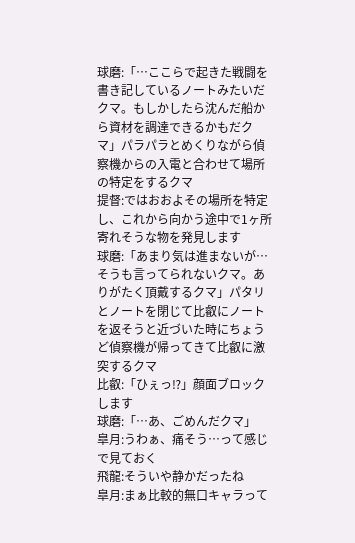球磨:「…ここらで起きた戦闘を書き記しているノートみたいだクマ。もしかしたら沈んだ船から資材を調達できるかもだクマ」パラパラとめくりながら偵察機からの入電と合わせて場所の特定をするクマ
提督:ではおおよその場所を特定し、これから向かう途中で1ヶ所寄れそうな物を発見します
球磨:「あまり気は進まないが…そうも言ってられないクマ。ありがたく頂戴するクマ」パタリとノートを閉じて比叡にノートを返そうと近づいた時にちょうど偵察機が帰ってきて比叡に激突するクマ
比叡:「ひぇっ⁉」顔面ブロックします
球磨:「…あ、ごめんだクマ」
皐月:うわぁ、痛そう…って感じで見ておく
飛龍:そういや静かだったね
皐月:まぁ比較的無口キャラって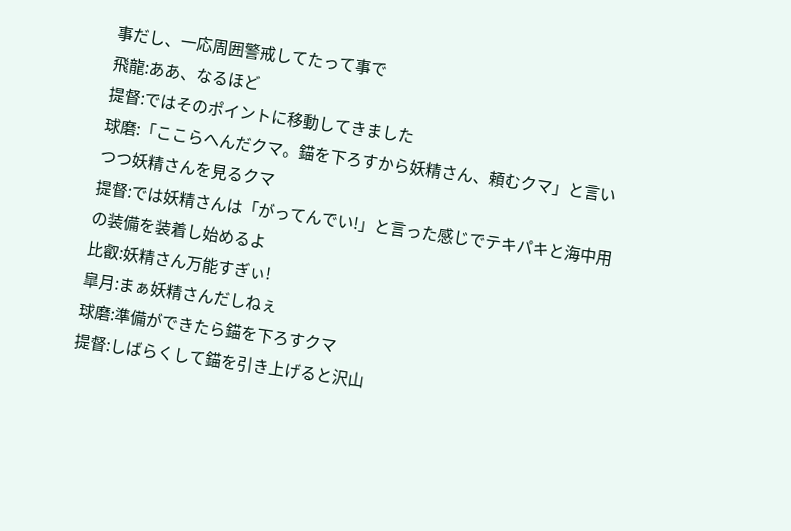事だし、一応周囲警戒してたって事で
飛龍:ああ、なるほど
提督:ではそのポイントに移動してきました
球磨:「ここらへんだクマ。錨を下ろすから妖精さん、頼むクマ」と言いつつ妖精さんを見るクマ
提督:では妖精さんは「がってんでい!」と言った感じでテキパキと海中用の装備を装着し始めるよ
比叡:妖精さん万能すぎぃ!
皐月:まぁ妖精さんだしねぇ
球磨:準備ができたら錨を下ろすクマ
提督:しばらくして錨を引き上げると沢山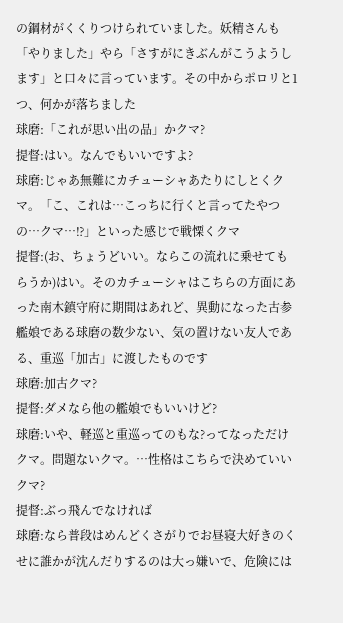の鋼材がくくりつけられていました。妖精さんも「やりました」やら「さすがにきぶんがこうようします」と口々に言っています。その中からポロリと1つ、何かが落ちました
球磨:「これが思い出の品」かクマ?
提督:はい。なんでもいいですよ?
球磨:じゃあ無難にカチューシャあたりにしとくクマ。「こ、これは…こっちに行くと言ってたやつの…クマ…⁉」といった感じで戦慄くクマ
提督:(お、ちょうどいい。ならこの流れに乗せてもらうか)はい。そのカチューシャはこちらの方面にあった南木鎮守府に期間はあれど、異動になった古参艦娘である球磨の数少ない、気の置けない友人である、重巡「加古」に渡したものです
球磨:加古クマ?
提督:ダメなら他の艦娘でもいいけど?
球磨:いや、軽巡と重巡ってのもな?ってなっただけクマ。問題ないクマ。…性格はこちらで決めていいクマ?
提督:ぶっ飛んでなければ
球磨:なら普段はめんどくさがりでお昼寝大好きのくせに誰かが沈んだりするのは大っ嫌いで、危険には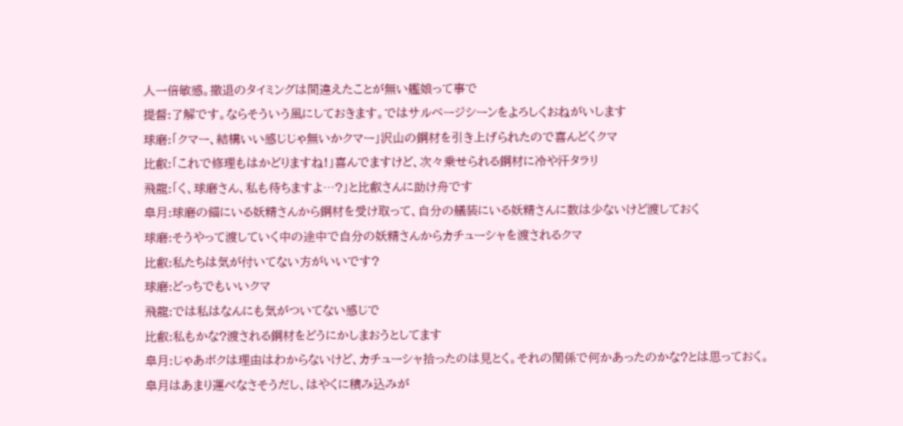人一倍敏感。撤退のタイミングは間違えたことが無い艦娘って事で
提督:了解です。ならそういう風にしておきます。ではサルベージシーンをよろしくおねがいします
球磨:「クマー、結構いい感じじゃ無いかクマー」沢山の鋼材を引き上げられたので喜んどくクマ
比叡:「これで修理もはかどりますね!」喜んでますけど、次々乗せられる鋼材に冷や汗タラリ
飛龍:「く、球磨さん、私も待ちますよ…?」と比叡さんに助け舟です
皐月:球磨の錨にいる妖精さんから鋼材を受け取って、自分の艤装にいる妖精さんに数は少ないけど渡しておく
球磨:そうやって渡していく中の途中で自分の妖精さんからカチューシャを渡されるクマ
比叡:私たちは気が付いてない方がいいです?
球磨:どっちでもいいクマ
飛龍:では私はなんにも気がついてない感じで
比叡:私もかな?渡される鋼材をどうにかしまおうとしてます
皐月:じゃあボクは理由はわからないけど、カチューシャ拾ったのは見とく。それの関係で何かあったのかな?とは思っておく。皐月はあまり運べなさそうだし、はやくに積み込みが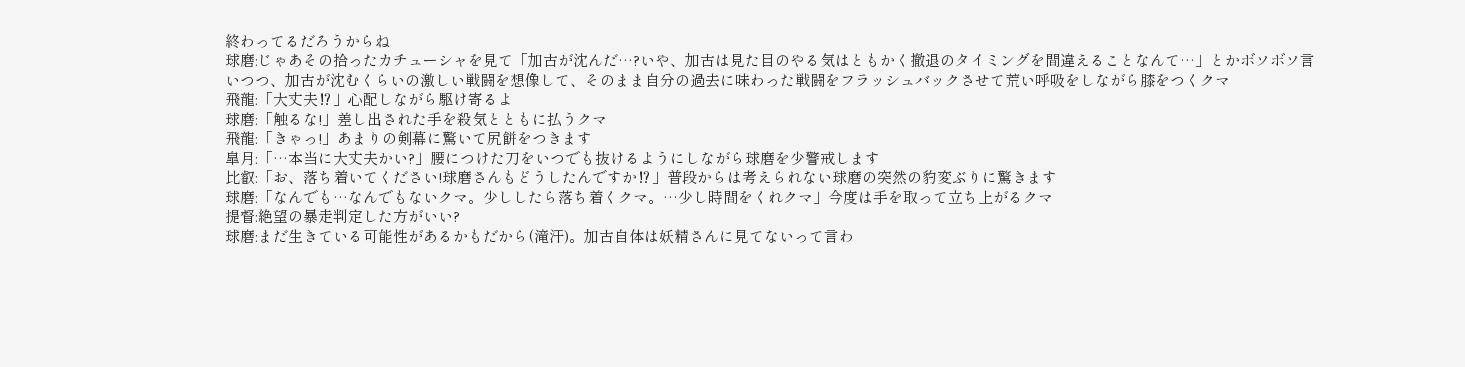終わってるだろうからね
球磨:じゃあその拾ったカチューシャを見て「加古が沈んだ…?いや、加古は見た目のやる気はともかく撤退のタイミングを間違えることなんて…」とかボソボソ言いつつ、加古が沈むくらいの激しい戦闘を想像して、そのまま自分の過去に味わった戦闘をフラッシュバックさせて荒い呼吸をしながら膝をつくクマ
飛龍:「大丈夫⁉」心配しながら駆け寄るよ
球磨:「触るな!」差し出された手を殺気とともに払うクマ
飛龍:「きゃっ!」あまりの剣幕に驚いて尻餅をつきます
皐月:「…本当に大丈夫かい?」腰につけた刀をいつでも抜けるようにしながら球磨を少警戒します
比叡:「お、落ち着いてください!球磨さんもどうしたんですか⁉」普段からは考えられない球磨の突然の豹変ぶりに驚きます
球磨:「なんでも…なんでもないクマ。少ししたら落ち着くクマ。…少し時間をくれクマ」今度は手を取って立ち上がるクマ
提督:絶望の暴走判定した方がいい?
球磨:まだ生きている可能性があるかもだから(滝汗)。加古自体は妖精さんに見てないって言わ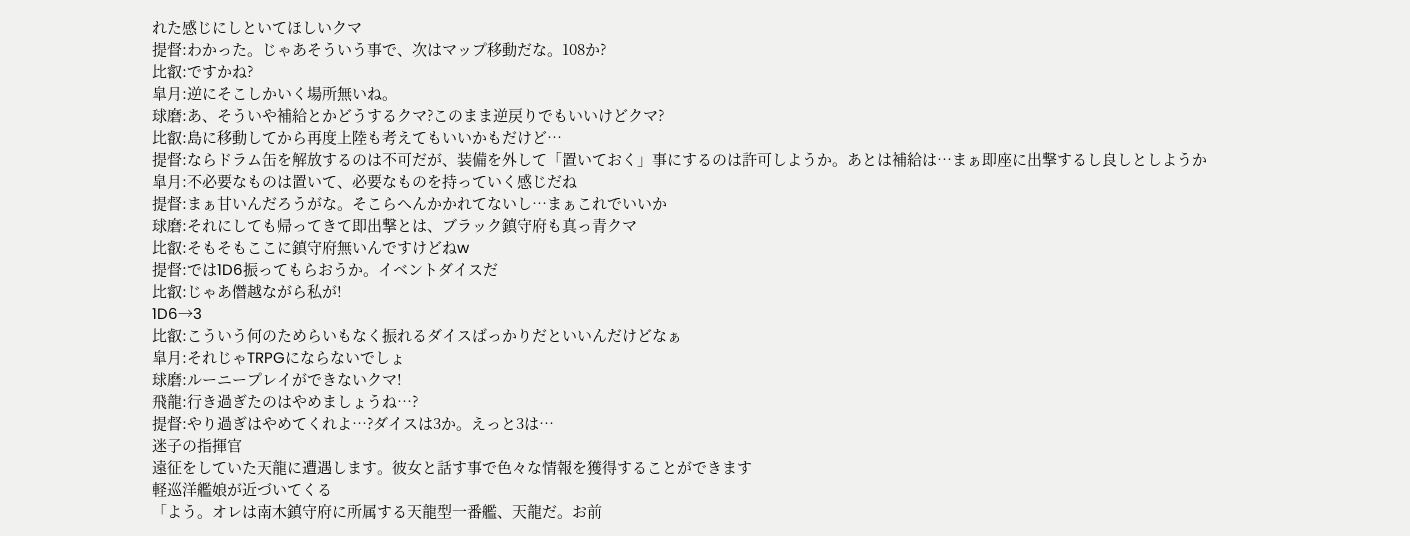れた感じにしといてほしいクマ
提督:わかった。じゃあそういう事で、次はマップ移動だな。108か?
比叡:ですかね?
皐月:逆にそこしかいく場所無いね。
球磨:あ、そういや補給とかどうするクマ?このまま逆戻りでもいいけどクマ?
比叡:島に移動してから再度上陸も考えてもいいかもだけど…
提督:ならドラム缶を解放するのは不可だが、装備を外して「置いておく」事にするのは許可しようか。あとは補給は…まぁ即座に出撃するし良しとしようか
皐月:不必要なものは置いて、必要なものを持っていく感じだね
提督:まぁ甘いんだろうがな。そこらへんかかれてないし…まぁこれでいいか
球磨:それにしても帰ってきて即出撃とは、ブラック鎮守府も真っ青クマ
比叡:そもそもここに鎮守府無いんですけどねw
提督:では1D6振ってもらおうか。イベントダイスだ
比叡:じゃあ僭越ながら私が!
1D6→3
比叡:こういう何のためらいもなく振れるダイスばっかりだといいんだけどなぁ
皐月:それじゃTRPGにならないでしょ
球磨:ルーニープレイができないクマ!
飛龍:行き過ぎたのはやめましょうね…?
提督:やり過ぎはやめてくれよ…?ダイスは3か。えっと3は…
迷子の指揮官
遠征をしていた天龍に遭遇します。彼女と話す事で色々な情報を獲得することができます
軽巡洋艦娘が近づいてくる
「よう。オレは南木鎮守府に所属する天龍型一番艦、天龍だ。お前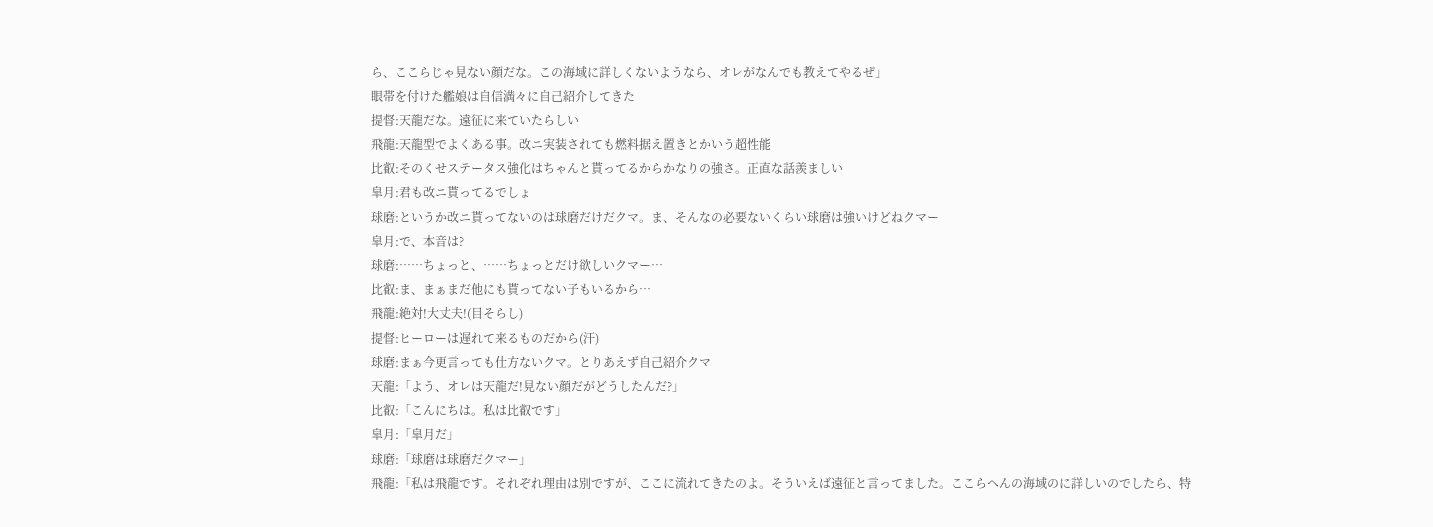ら、ここらじゃ見ない顔だな。この海域に詳しくないようなら、オレがなんでも教えてやるぜ」
眼帯を付けた艦娘は自信満々に自己紹介してきた
提督:天龍だな。遠征に来ていたらしい
飛龍:天龍型でよくある事。改ニ実装されても燃料据え置きとかいう超性能
比叡:そのくせステータス強化はちゃんと貰ってるからかなりの強さ。正直な話羨ましい
皐月:君も改ニ貰ってるでしょ
球磨:というか改ニ貰ってないのは球磨だけだクマ。ま、そんなの必要ないくらい球磨は強いけどねクマー
皐月:で、本音は?
球磨:……ちょっと、……ちょっとだけ欲しいクマー…
比叡:ま、まぁまだ他にも貰ってない子もいるから…
飛龍:絶対!大丈夫!(目そらし)
提督:ヒーローは遅れて来るものだから(汗)
球磨:まぁ今更言っても仕方ないクマ。とりあえず自己紹介クマ
天龍:「よう、オレは天龍だ!見ない顔だがどうしたんだ?」
比叡:「こんにちは。私は比叡です」
皐月:「皐月だ」
球磨:「球磨は球磨だクマー」
飛龍:「私は飛龍です。それぞれ理由は別ですが、ここに流れてきたのよ。そういえば遠征と言ってました。ここらへんの海域のに詳しいのでしたら、特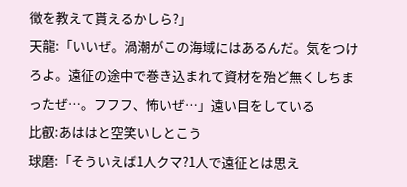徴を教えて貰えるかしら?」
天龍:「いいぜ。渦潮がこの海域にはあるんだ。気をつけろよ。遠征の途中で巻き込まれて資材を殆ど無くしちまったぜ…。フフフ、怖いぜ…」遠い目をしている
比叡:あははと空笑いしとこう
球磨:「そういえば1人クマ?1人で遠征とは思え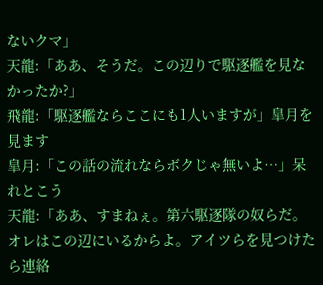ないクマ」
天龍:「ああ、そうだ。この辺りで駆逐艦を見なかったか?」
飛龍:「駆逐艦ならここにも1人いますが」皐月を見ます
皐月:「この話の流れならボクじゃ無いよ…」呆れとこう
天龍:「ああ、すまねぇ。第六駆逐隊の奴らだ。オレはこの辺にいるからよ。アイツらを見つけたら連絡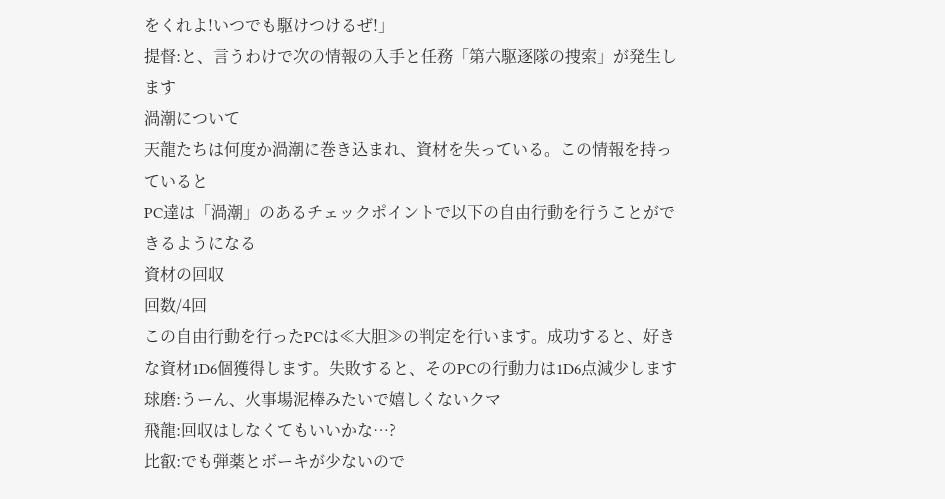をくれよ!いつでも駆けつけるぜ!」
提督:と、言うわけで次の情報の入手と任務「第六駆逐隊の捜索」が発生します
渦潮について
天龍たちは何度か渦潮に巻き込まれ、資材を失っている。この情報を持っていると
PC達は「渦潮」のあるチェックポイントで以下の自由行動を行うことができるようになる
資材の回収
回数/4回
この自由行動を行ったPCは≪大胆≫の判定を行います。成功すると、好きな資材1D6個獲得します。失敗すると、そのPCの行動力は1D6点減少します
球磨:うーん、火事場泥棒みたいで嬉しくないクマ
飛龍:回収はしなくてもいいかな…?
比叡:でも弾薬とボーキが少ないので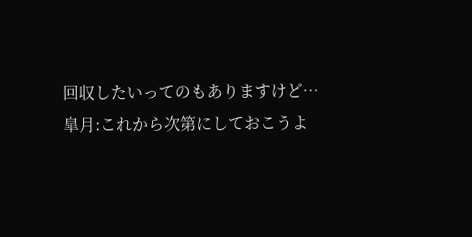回収したいってのもありますけど…
皐月:これから次第にしておこうよ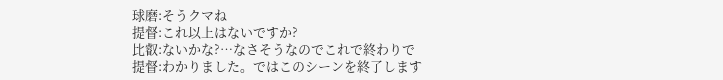球磨:そうクマね
提督:これ以上はないですか?
比叡:ないかな?…なさそうなのでこれで終わりで
提督:わかりました。ではこのシーンを終了します